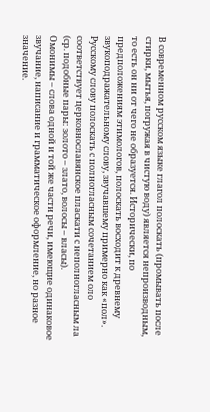В современном русском языке глагол полоскать (промывать после стирки, мытья, погружая в чистую воду) является непроизводным, то есть он ни от чего не образуется. Исторически, по предположениям этимологов, полоскать восходит к древнему звукоподражательному слову, звучавшему примерно как «пол». Русскому слову полоскать с полногласным сочетанием оло соответствует церковнославянское пласкати с неполногласным ла (ср. подобные пары: золото – злато, волосы – власы).
Омонимы – слова одной и той же части речи, имеющие одинаковое звучание, написание и грамматическое оформление, но разное значение.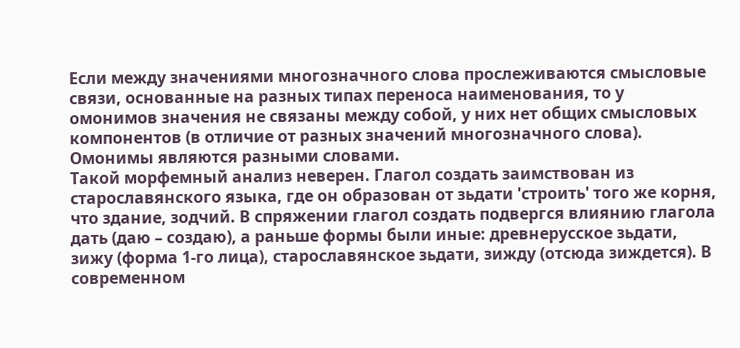Если между значениями многозначного слова прослеживаются смысловые связи, основанные на разных типах переноса наименования, то у омонимов значения не связаны между собой, у них нет общих смысловых компонентов (в отличие от разных значений многозначного слова). Омонимы являются разными словами.
Такой морфемный анализ неверен. Глагол создать заимствован из старославянского языка, где он образован от зьдати 'строить' того же корня, что здание, зодчий. В спряжении глагол создать подвергся влиянию глагола дать (даю – создаю), а раньше формы были иные: древнерусское зьдати, зижу (форма 1-го лица), старославянское зьдати, зижду (отсюда зиждется). В современном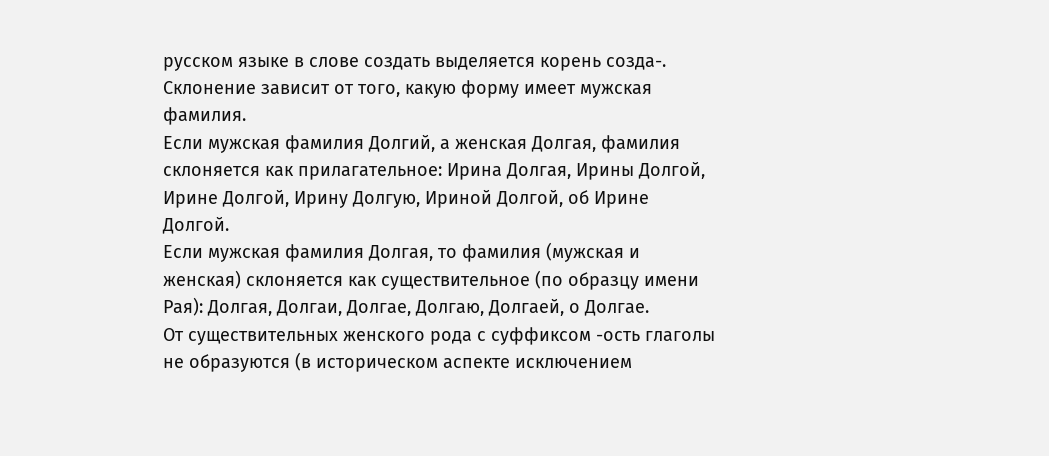русском языке в слове создать выделяется корень созда-.
Склонение зависит от того, какую форму имеет мужская фамилия.
Если мужская фамилия Долгий, а женская Долгая, фамилия склоняется как прилагательное: Ирина Долгая, Ирины Долгой, Ирине Долгой, Ирину Долгую, Ириной Долгой, об Ирине Долгой.
Если мужская фамилия Долгая, то фамилия (мужская и женская) склоняется как существительное (по образцу имени Рая): Долгая, Долгаи, Долгае, Долгаю, Долгаей, о Долгае.
От существительных женского рода с суффиксом -ость глаголы не образуются (в историческом аспекте исключением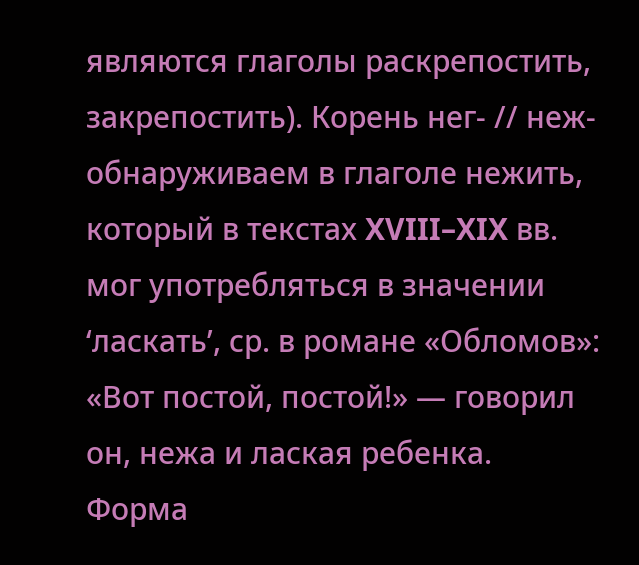являются глаголы раскрепостить, закрепостить). Корень нег- // неж- обнаруживаем в глаголе нежить, который в текстах XVIII–XIX вв. мог употребляться в значении ‘ласкать’, ср. в романе «Обломов»: «Вот постой, постой!» — говорил он, нежа и лаская ребенка.
Форма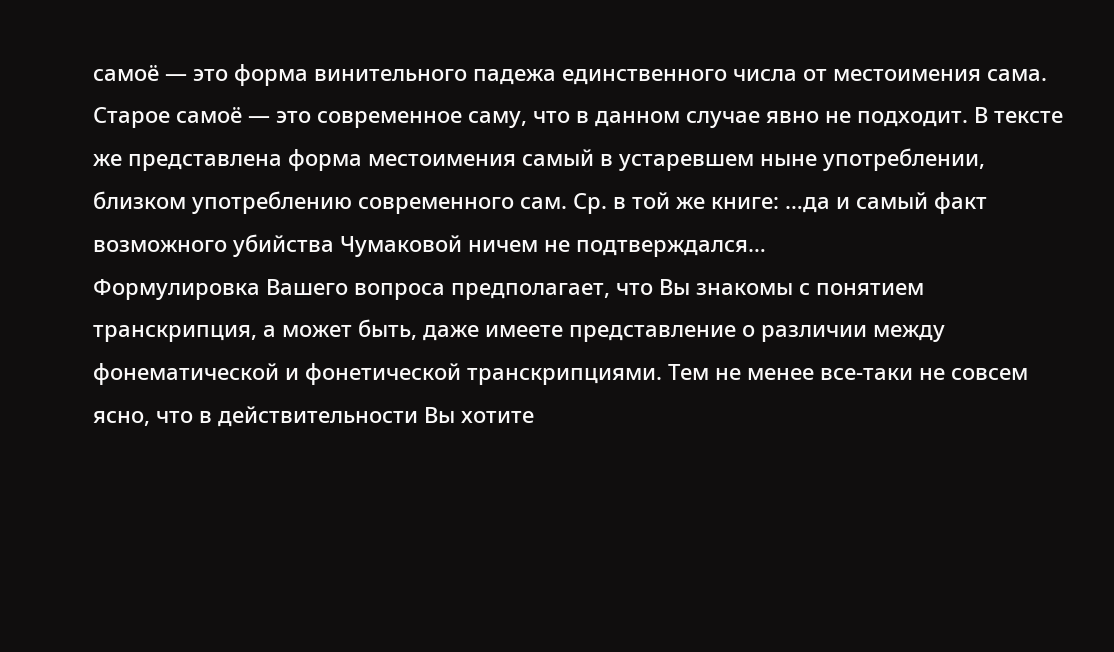самоё — это форма винительного падежа единственного числа от местоимения сама. Старое самоё — это современное саму, что в данном случае явно не подходит. В тексте же представлена форма местоимения самый в устаревшем ныне употреблении, близком употреблению современного сам. Ср. в той же книге: …да и самый факт возможного убийства Чумаковой ничем не подтверждался…
Формулировка Вашего вопроса предполагает, что Вы знакомы с понятием транскрипция, а может быть, даже имеете представление о различии между фонематической и фонетической транскрипциями. Тем не менее все-таки не совсем ясно, что в действительности Вы хотите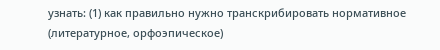узнать: (1) как правильно нужно транскрибировать нормативное (литературное, орфоэпическое)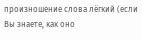произношение слова лёгкий (если Вы знаете, как оно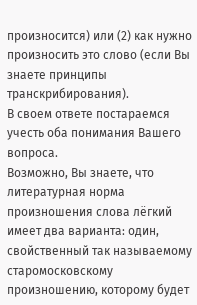произносится) или (2) как нужно произносить это слово (если Вы знаете принципы транскрибирования).
В своем ответе постараемся учесть оба понимания Вашего вопроса.
Возможно, Вы знаете, что литературная норма произношения слова лёгкий имеет два варианта: один, свойственный так называемому старомосковскому произношению, которому будет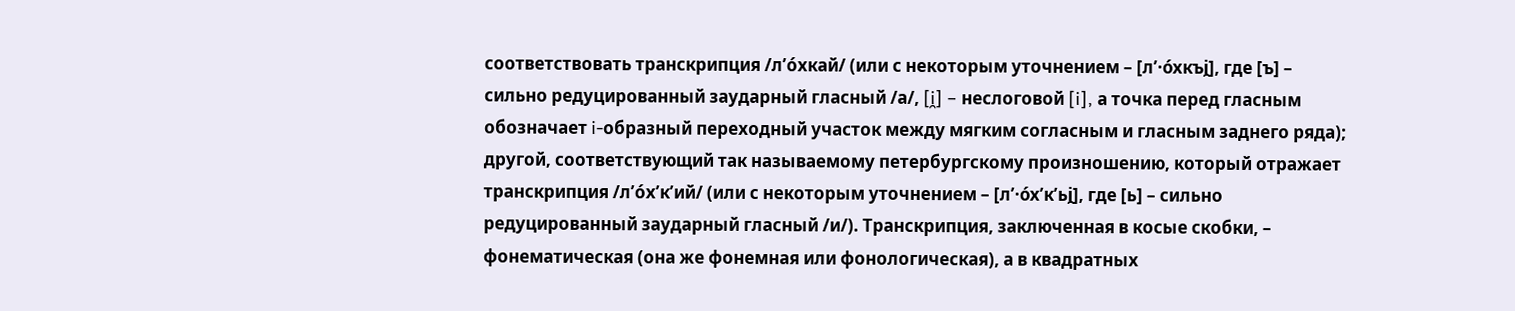соответствовать транскрипция /л’о́хкай/ (или с некоторым уточнением – [л’·о́хкъi̯], где [ъ] – сильно редуцированный заударный гласный /а/, [i̯] – неслоговой [i], а точка перед гласным обозначает i-образный переходный участок между мягким согласным и гласным заднего ряда); другой, соответствующий так называемому петербургскому произношению, который отражает транскрипция /л’о́х’к’ий/ (или с некоторым уточнением – [л’·о́х’к’ьi̯], где [ь] – сильно редуцированный заударный гласный /и/). Транскрипция, заключенная в косые скобки, – фонематическая (она же фонемная или фонологическая), а в квадратных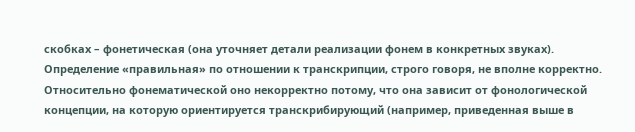скобках – фонетическая (она уточняет детали реализации фонем в конкретных звуках).
Определение «правильная» по отношении к транскрипции, строго говоря, не вполне корректно. Относительно фонематической оно некорректно потому, что она зависит от фонологической концепции, на которую ориентируется транскрибирующий (например, приведенная выше в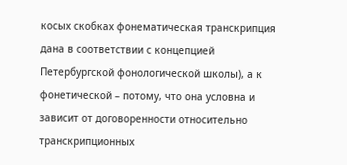косых скобках фонематическая транскрипция дана в соответствии с концепцией Петербургской фонологической школы), а к фонетической – потому, что она условна и зависит от договоренности относительно транскрипционных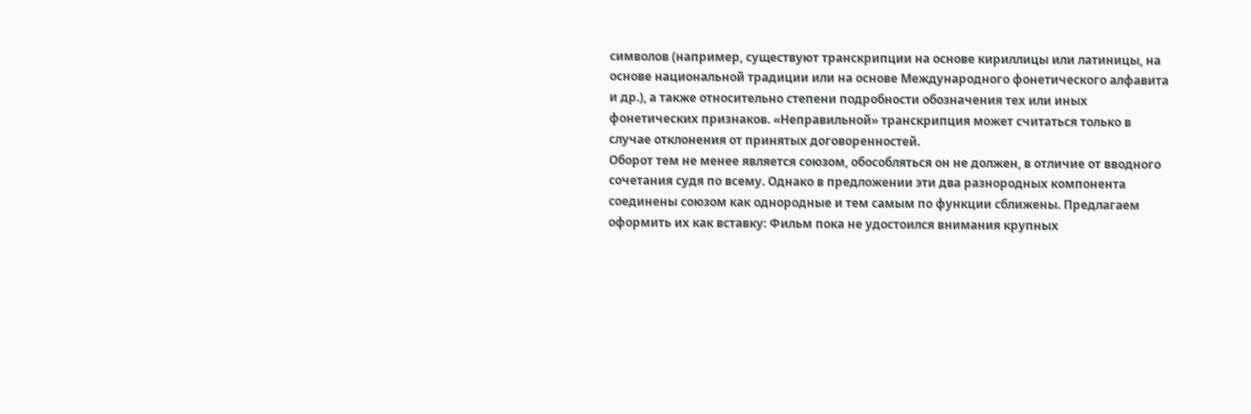символов (например, существуют транскрипции на основе кириллицы или латиницы, на основе национальной традиции или на основе Международного фонетического алфавита и др.), а также относительно степени подробности обозначения тех или иных фонетических признаков. «Неправильной» транскрипция может считаться только в случае отклонения от принятых договоренностей.
Оборот тем не менее является союзом, обособляться он не должен, в отличие от вводного сочетания судя по всему. Однако в предложении эти два разнородных компонента соединены союзом как однородные и тем самым по функции сближены. Предлагаем оформить их как вставку: Фильм пока не удостоился внимания крупных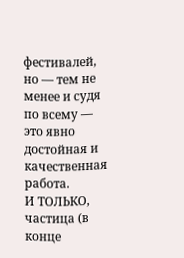фестивалей, но — тем не менее и судя по всему — это явно достойная и качественная работа.
И ТОЛЬКО, частица (в конце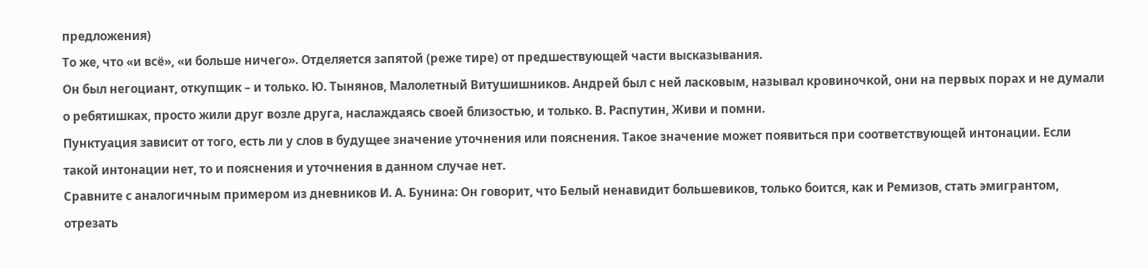предложения)
То же, что «и всё», «и больше ничего». Отделяется запятой (реже тире) от предшествующей части высказывания.
Он был негоциант, откупщик – и только. Ю. Тынянов, Малолетный Витушишников. Андрей был с ней ласковым, называл кровиночкой, они на первых порах и не думали о ребятишках, просто жили друг возле друга, наслаждаясь своей близостью, и только. В. Распутин, Живи и помни.
Пунктуация зависит от того, есть ли у слов в будущее значение уточнения или пояснения. Такое значение может появиться при соответствующей интонации. Если такой интонации нет, то и пояснения и уточнения в данном случае нет.
Сравните с аналогичным примером из дневников И. А. Бунина: Он говорит, что Белый ненавидит большевиков, только боится, как и Ремизов, стать эмигрантом, отрезать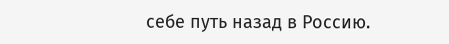себе путь назад в Россию.